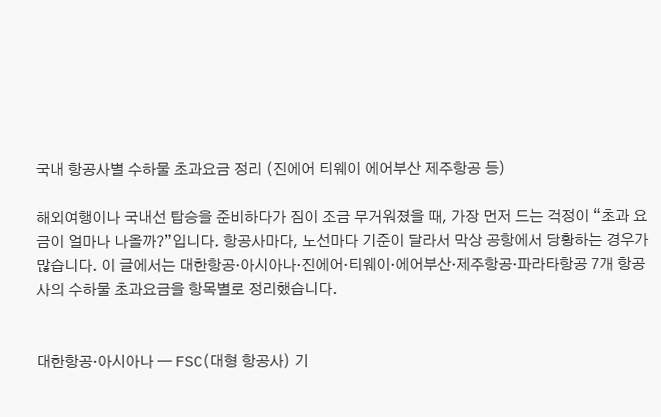국내 항공사별 수하물 초과요금 정리 (진에어 티웨이 에어부산 제주항공 등)

해외여행이나 국내선 탑승을 준비하다가 짐이 조금 무거워졌을 때, 가장 먼저 드는 걱정이 “초과 요금이 얼마나 나올까?”입니다. 항공사마다, 노선마다 기준이 달라서 막상 공항에서 당황하는 경우가 많습니다. 이 글에서는 대한항공·아시아나·진에어·티웨이·에어부산·제주항공·파라타항공 7개 항공사의 수하물 초과요금을 항목별로 정리했습니다.


대한항공·아시아나 — FSC(대형 항공사) 기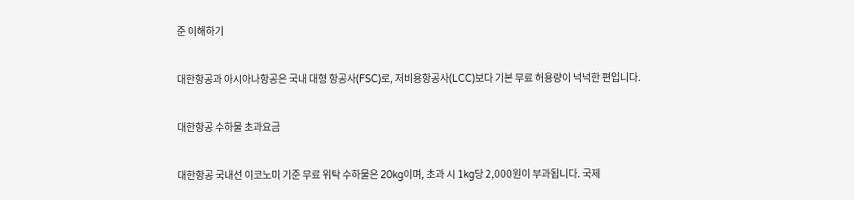준 이해하기

대한항공과 아시아나항공은 국내 대형 항공사(FSC)로, 저비용항공사(LCC)보다 기본 무료 허용량이 넉넉한 편입니다.

대한항공 수하물 초과요금

대한항공 국내선 이코노미 기준 무료 위탁 수하물은 20kg이며, 초과 시 1kg당 2,000원이 부과됩니다. 국제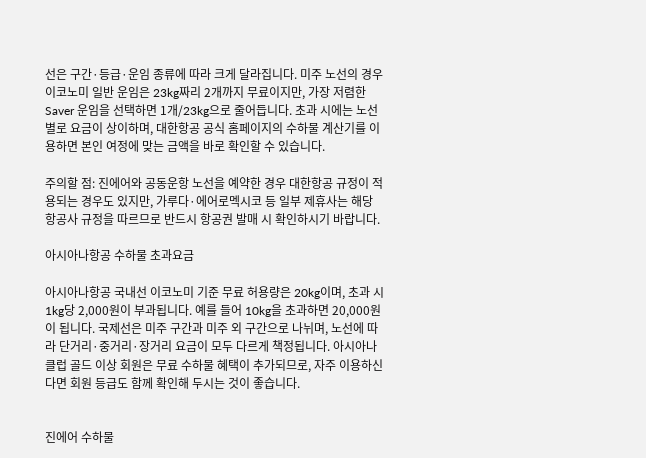선은 구간·등급·운임 종류에 따라 크게 달라집니다. 미주 노선의 경우 이코노미 일반 운임은 23kg짜리 2개까지 무료이지만, 가장 저렴한 Saver 운임을 선택하면 1개/23kg으로 줄어듭니다. 초과 시에는 노선별로 요금이 상이하며, 대한항공 공식 홈페이지의 수하물 계산기를 이용하면 본인 여정에 맞는 금액을 바로 확인할 수 있습니다.

주의할 점: 진에어와 공동운항 노선을 예약한 경우 대한항공 규정이 적용되는 경우도 있지만, 가루다·에어로멕시코 등 일부 제휴사는 해당 항공사 규정을 따르므로 반드시 항공권 발매 시 확인하시기 바랍니다.

아시아나항공 수하물 초과요금

아시아나항공 국내선 이코노미 기준 무료 허용량은 20kg이며, 초과 시 1kg당 2,000원이 부과됩니다. 예를 들어 10kg을 초과하면 20,000원이 됩니다. 국제선은 미주 구간과 미주 외 구간으로 나뉘며, 노선에 따라 단거리·중거리·장거리 요금이 모두 다르게 책정됩니다. 아시아나클럽 골드 이상 회원은 무료 수하물 혜택이 추가되므로, 자주 이용하신다면 회원 등급도 함께 확인해 두시는 것이 좋습니다.


진에어 수하물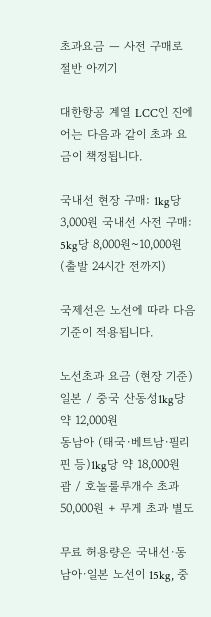초과요금 — 사전 구매로 절반 아끼기

대한항공 계열 LCC인 진에어는 다음과 같이 초과 요금이 책정됩니다.

국내선 현장 구매: 1kg당 3,000원 국내선 사전 구매: 5kg당 8,000원~10,000원 (출발 24시간 전까지)

국제선은 노선에 따라 다음 기준이 적용됩니다.

노선초과 요금 (현장 기준)
일본 / 중국 산동성1kg당 약 12,000원
동남아 (태국·베트남·필리핀 등)1kg당 약 18,000원
괌 / 호놀룰루개수 초과 50,000원 + 무게 초과 별도

무료 허용량은 국내선·동남아·일본 노선이 15kg, 중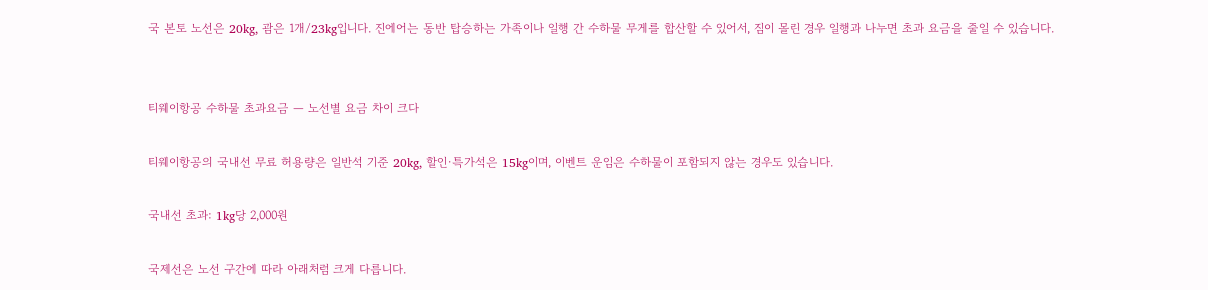국 본토 노선은 20kg, 괌은 1개/23kg입니다. 진에어는 동반 탑승하는 가족이나 일행 간 수하물 무게를 합산할 수 있어서, 짐이 몰린 경우 일행과 나누면 초과 요금을 줄일 수 있습니다.


티웨이항공 수하물 초과요금 — 노선별 요금 차이 크다

티웨이항공의 국내선 무료 허용량은 일반석 기준 20kg, 할인·특가석은 15kg이며, 이벤트 운임은 수하물이 포함되지 않는 경우도 있습니다.

국내선 초과: 1kg당 2,000원

국제선은 노선 구간에 따라 아래처럼 크게 다릅니다.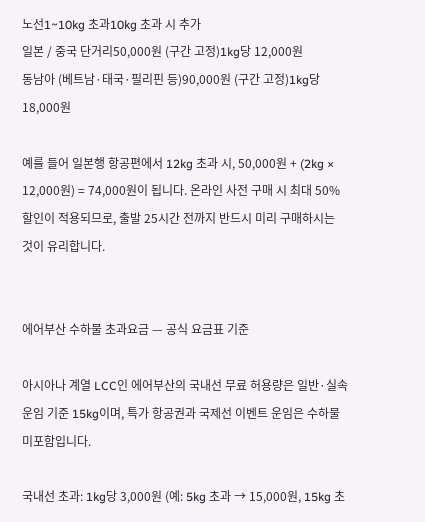노선1~10kg 초과10kg 초과 시 추가
일본 / 중국 단거리50,000원 (구간 고정)1kg당 12,000원
동남아 (베트남·태국·필리핀 등)90,000원 (구간 고정)1kg당 18,000원

예를 들어 일본행 항공편에서 12kg 초과 시, 50,000원 + (2kg × 12,000원) = 74,000원이 됩니다. 온라인 사전 구매 시 최대 50% 할인이 적용되므로, 출발 25시간 전까지 반드시 미리 구매하시는 것이 유리합니다.


에어부산 수하물 초과요금 — 공식 요금표 기준

아시아나 계열 LCC인 에어부산의 국내선 무료 허용량은 일반·실속 운임 기준 15kg이며, 특가 항공권과 국제선 이벤트 운임은 수하물 미포함입니다.

국내선 초과: 1kg당 3,000원 (예: 5kg 초과 → 15,000원, 15kg 초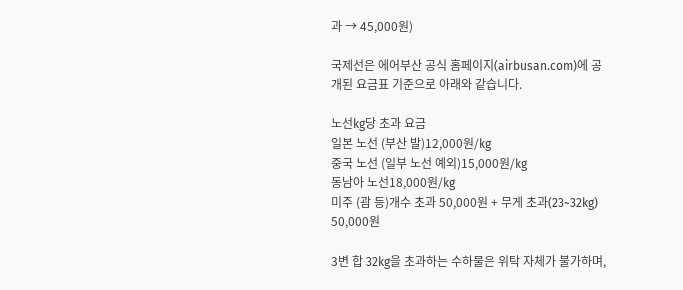과 → 45,000원)

국제선은 에어부산 공식 홈페이지(airbusan.com)에 공개된 요금표 기준으로 아래와 같습니다.

노선kg당 초과 요금
일본 노선 (부산 발)12,000원/kg
중국 노선 (일부 노선 예외)15,000원/kg
동남아 노선18,000원/kg
미주 (괌 등)개수 초과 50,000원 + 무게 초과(23~32kg) 50,000원

3변 합 32kg을 초과하는 수하물은 위탁 자체가 불가하며,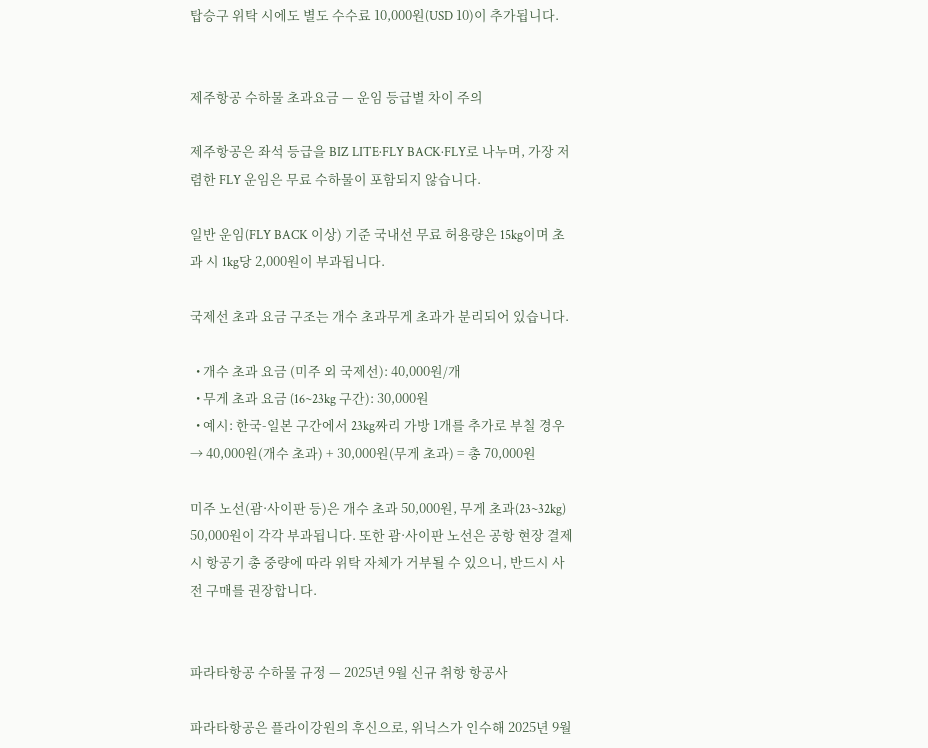탑승구 위탁 시에도 별도 수수료 10,000원(USD 10)이 추가됩니다.


제주항공 수하물 초과요금 — 운임 등급별 차이 주의

제주항공은 좌석 등급을 BIZ LITE·FLY BACK·FLY로 나누며, 가장 저렴한 FLY 운임은 무료 수하물이 포함되지 않습니다.

일반 운임(FLY BACK 이상) 기준 국내선 무료 허용량은 15kg이며 초과 시 1kg당 2,000원이 부과됩니다.

국제선 초과 요금 구조는 개수 초과무게 초과가 분리되어 있습니다.

  • 개수 초과 요금 (미주 외 국제선): 40,000원/개
  • 무게 초과 요금 (16~23kg 구간): 30,000원
  • 예시: 한국-일본 구간에서 23kg짜리 가방 1개를 추가로 부칠 경우 → 40,000원(개수 초과) + 30,000원(무게 초과) = 총 70,000원

미주 노선(괌·사이판 등)은 개수 초과 50,000원, 무게 초과(23~32kg) 50,000원이 각각 부과됩니다. 또한 괌·사이판 노선은 공항 현장 결제 시 항공기 총 중량에 따라 위탁 자체가 거부될 수 있으니, 반드시 사전 구매를 권장합니다.


파라타항공 수하물 규정 — 2025년 9월 신규 취항 항공사

파라타항공은 플라이강원의 후신으로, 위닉스가 인수해 2025년 9월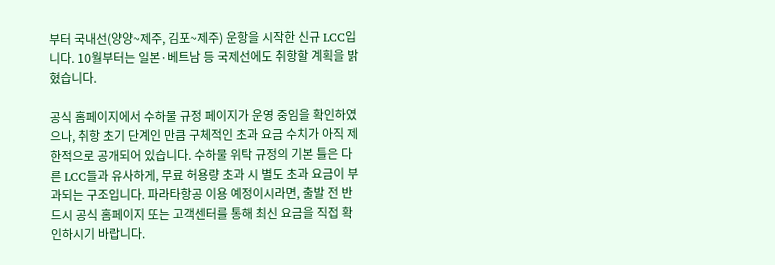부터 국내선(양양~제주, 김포~제주) 운항을 시작한 신규 LCC입니다. 10월부터는 일본·베트남 등 국제선에도 취항할 계획을 밝혔습니다.

공식 홈페이지에서 수하물 규정 페이지가 운영 중임을 확인하였으나, 취항 초기 단계인 만큼 구체적인 초과 요금 수치가 아직 제한적으로 공개되어 있습니다. 수하물 위탁 규정의 기본 틀은 다른 LCC들과 유사하게, 무료 허용량 초과 시 별도 초과 요금이 부과되는 구조입니다. 파라타항공 이용 예정이시라면, 출발 전 반드시 공식 홈페이지 또는 고객센터를 통해 최신 요금을 직접 확인하시기 바랍니다.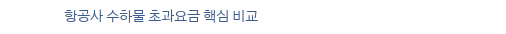항공사 수하물 초과요금 핵심 비교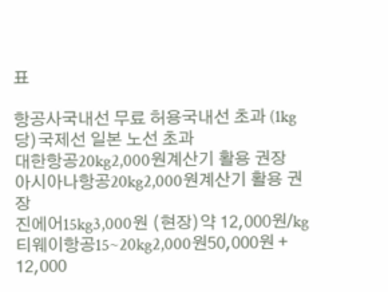표

항공사국내선 무료 허용국내선 초과 (1kg당)국제선 일본 노선 초과
대한항공20kg2,000원계산기 활용 권장
아시아나항공20kg2,000원계산기 활용 권장
진에어15kg3,000원 (현장)약 12,000원/kg
티웨이항공15~20kg2,000원50,000원 + 12,000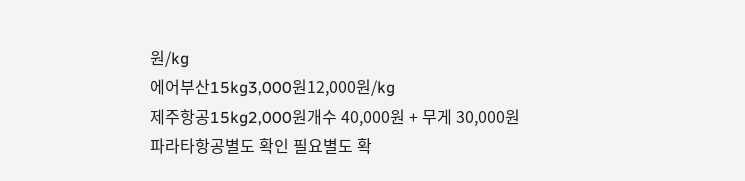원/kg
에어부산15kg3,000원12,000원/kg
제주항공15kg2,000원개수 40,000원 + 무게 30,000원
파라타항공별도 확인 필요별도 확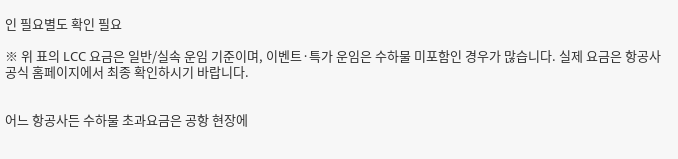인 필요별도 확인 필요

※ 위 표의 LCC 요금은 일반/실속 운임 기준이며, 이벤트·특가 운임은 수하물 미포함인 경우가 많습니다. 실제 요금은 항공사 공식 홈페이지에서 최종 확인하시기 바랍니다.


어느 항공사든 수하물 초과요금은 공항 현장에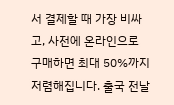서 결제할 때 가장 비싸고, 사전에 온라인으로 구매하면 최대 50%까지 저렴해집니다. 출국 전날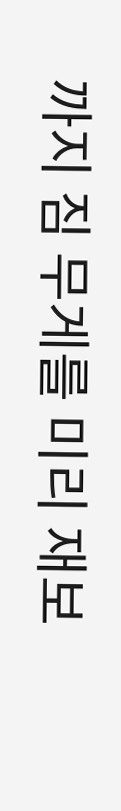까지 짐 무게를 미리 재보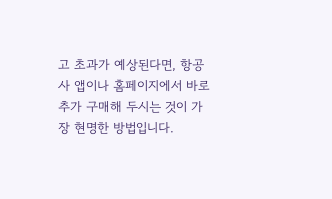고 초과가 예상된다면, 항공사 앱이나 홈페이지에서 바로 추가 구매해 두시는 것이 가장 현명한 방법입니다.